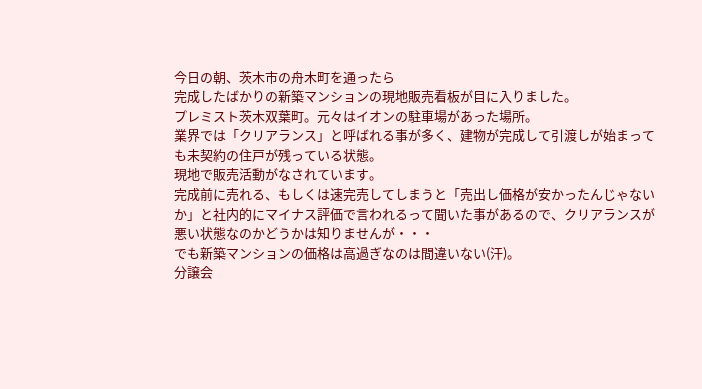今日の朝、茨木市の舟木町を通ったら
完成したばかりの新築マンションの現地販売看板が目に入りました。
プレミスト茨木双葉町。元々はイオンの駐車場があった場所。
業界では「クリアランス」と呼ばれる事が多く、建物が完成して引渡しが始まっても未契約の住戸が残っている状態。
現地で販売活動がなされています。
完成前に売れる、もしくは速完売してしまうと「売出し価格が安かったんじゃないか」と社内的にマイナス評価で言われるって聞いた事があるので、クリアランスが悪い状態なのかどうかは知りませんが・・・
でも新築マンションの価格は高過ぎなのは間違いない(汗)。
分譲会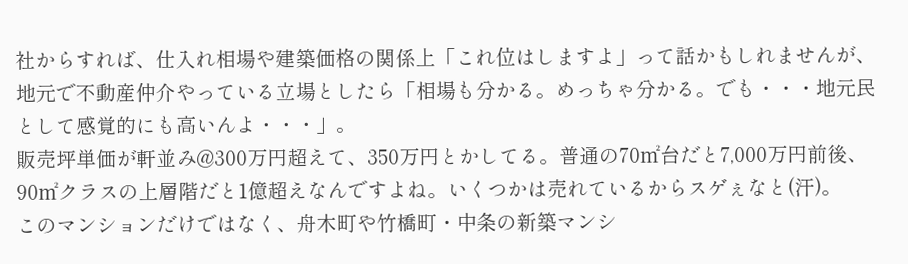社からすれば、仕入れ相場や建築価格の関係上「これ位はしますよ」って話かもしれませんが、地元で不動産仲介やっている立場としたら「相場も分かる。めっちゃ分かる。でも・・・地元民として感覚的にも高いんよ・・・」。
販売坪単価が軒並み@300万円超えて、350万円とかしてる。普通の70㎡台だと7,000万円前後、90㎡クラスの上層階だと1億超えなんですよね。いくつかは売れているからスゲぇなと(汗)。
このマンションだけではなく、舟木町や竹橋町・中条の新築マンシ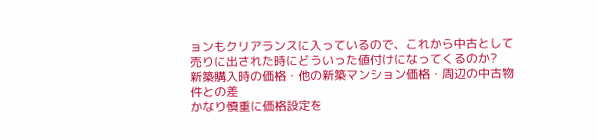ョンもクリアランスに入っているので、これから中古として売りに出された時にどういった値付けになってくるのか?
新築購入時の価格・他の新築マンション価格・周辺の中古物件との差
かなり慎重に価格設定を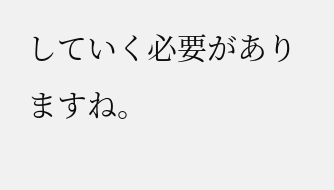していく必要がありますね。